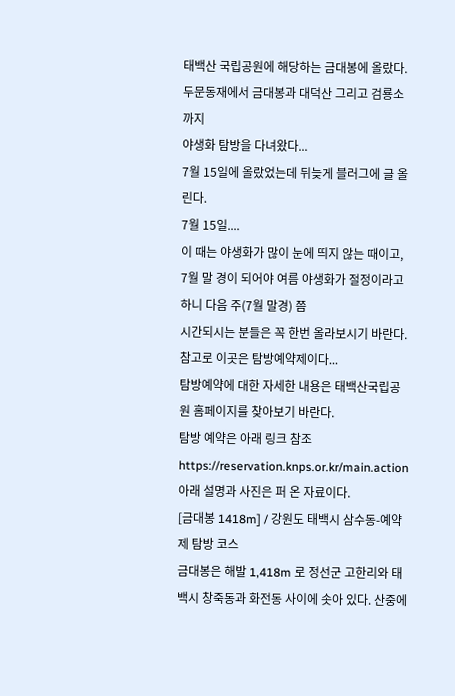태백산 국립공원에 해당하는 금대봉에 올랐다.
두문동재에서 금대봉과 대덕산 그리고 검룡소까지
야생화 탐방을 다녀왔다...
7월 15일에 올랐었는데 뒤늦게 블러그에 글 올린다.
7월 15일....
이 때는 야생화가 많이 눈에 띄지 않는 때이고,
7월 말 경이 되어야 여름 야생화가 절정이라고 하니 다음 주(7월 말경) 쯤
시간되시는 분들은 꼭 한번 올라보시기 바란다.
참고로 이곳은 탐방예약제이다...
탐방예약에 대한 자세한 내용은 태백산국립공원 홈페이지를 찾아보기 바란다.
탐방 예약은 아래 링크 참조
https://reservation.knps.or.kr/main.action
아래 설명과 사진은 퍼 온 자료이다.
[금대봉 1418m] / 강원도 태백시 삼수동-예약제 탐방 코스
금대봉은 해발 1,418m 로 정선군 고한리와 태백시 창죽동과 화전동 사이에 솟아 있다. 산중에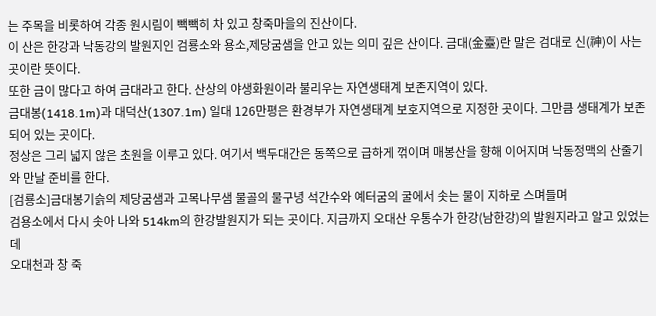는 주목을 비롯하여 각종 원시림이 빽빽히 차 있고 창죽마을의 진산이다.
이 산은 한강과 낙동강의 발원지인 검룡소와 용소,제당굼샘을 안고 있는 의미 깊은 산이다. 금대(金臺)란 말은 검대로 신(神)이 사는 곳이란 뜻이다.
또한 금이 많다고 하여 금대라고 한다. 산상의 야생화원이라 불리우는 자연생태계 보존지역이 있다.
금대봉(1418.1m)과 대덕산(1307.1m) 일대 126만평은 환경부가 자연생태계 보호지역으로 지정한 곳이다. 그만큼 생태계가 보존되어 있는 곳이다.
정상은 그리 넓지 않은 초원을 이루고 있다. 여기서 백두대간은 동쪽으로 급하게 꺾이며 매봉산을 향해 이어지며 낙동정맥의 산줄기와 만날 준비를 한다.
[검룡소]금대봉기슭의 제당굼샘과 고목나무샘 물골의 물구녕 석간수와 예터굼의 굴에서 솟는 물이 지하로 스며들며
검용소에서 다시 솟아 나와 514km의 한강발원지가 되는 곳이다. 지금까지 오대산 우통수가 한강(남한강)의 발원지라고 알고 있었는데
오대천과 창 죽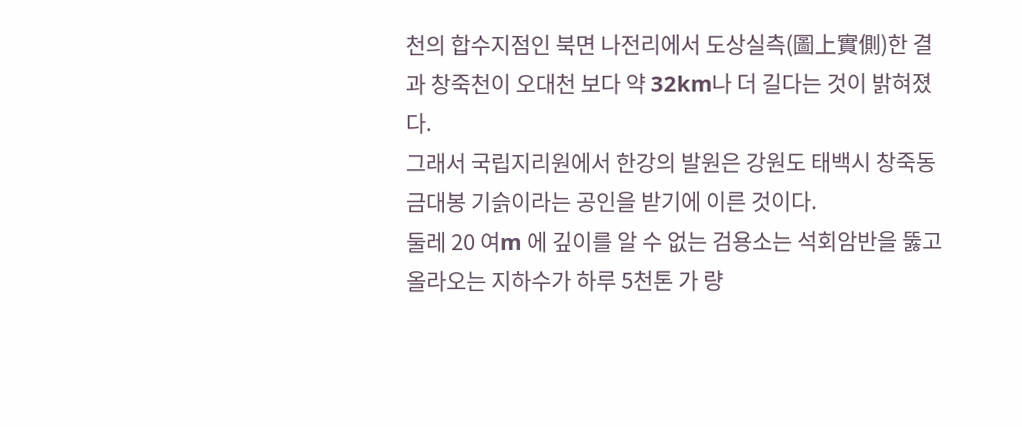천의 합수지점인 북면 나전리에서 도상실측(圖上實側)한 결과 창죽천이 오대천 보다 약 32km나 더 길다는 것이 밝혀졌다.
그래서 국립지리원에서 한강의 발원은 강원도 태백시 창죽동 금대봉 기슭이라는 공인을 받기에 이른 것이다.
둘레 20 여m 에 깊이를 알 수 없는 검용소는 석회암반을 뚫고 올라오는 지하수가 하루 5천톤 가 량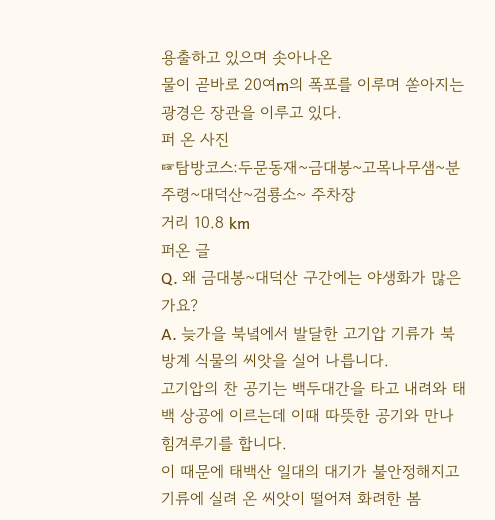용출하고 있으며 솟아나온
물이 곧바로 20여m의 폭포를 이루며 쏟아지는 광경은 장관을 이루고 있다.
퍼 온 사진
☞탐방코스:두문동재~금대봉~고목나무샘~분주령~대덕산~검룡소~ 주차장
거리 10.8 km
퍼온 글
Q. 왜 금대봉~대덕산 구간에는 야생화가 많은가요?
A. 늦가을 북녘에서 발달한 고기압 기류가 북방계 식물의 씨앗을 실어 나릅니다.
고기압의 찬 공기는 백두대간을 타고 내려와 태백 상공에 이르는데 이때 따뜻한 공기와 만나 힘겨루기를 합니다.
이 때문에 태백산 일대의 대기가 불안정해지고 기류에 실려 온 씨앗이 떨어져 화려한 봄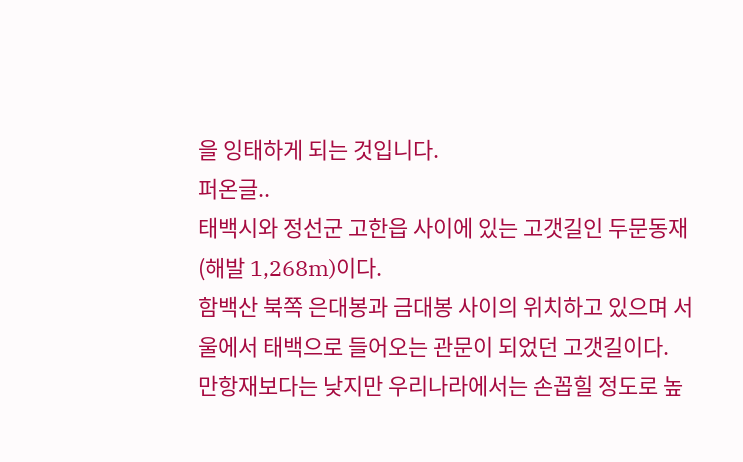을 잉태하게 되는 것입니다.
퍼온글..
태백시와 정선군 고한읍 사이에 있는 고갯길인 두문동재(해발 1,268m)이다.
함백산 북쪽 은대봉과 금대봉 사이의 위치하고 있으며 서울에서 태백으로 들어오는 관문이 되었던 고갯길이다.
만항재보다는 낮지만 우리나라에서는 손꼽힐 정도로 높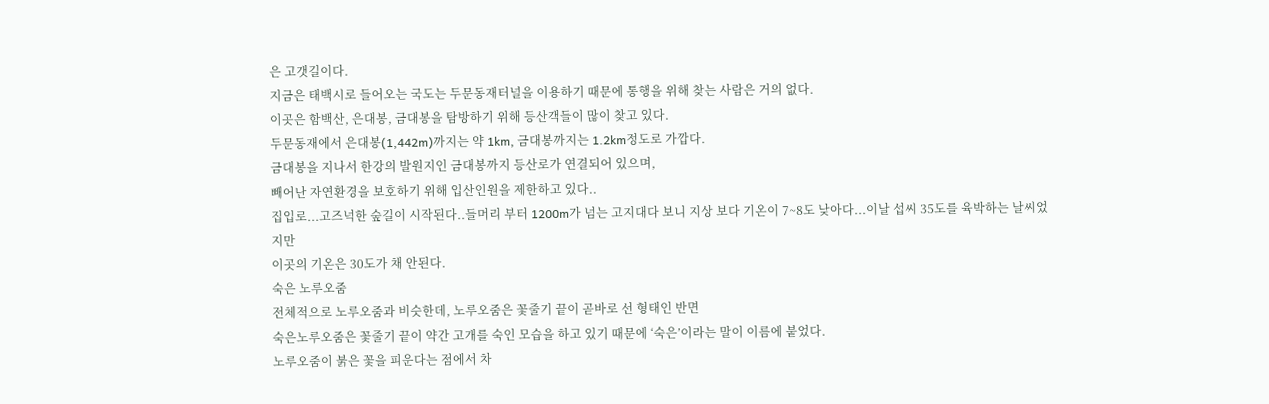은 고갯길이다.
지금은 태백시로 들어오는 국도는 두문동재터널을 이용하기 때문에 통행을 위해 찾는 사람은 거의 없다.
이곳은 함백산, 은대봉, 금대봉을 탐방하기 위해 등산객들이 많이 찾고 있다.
두문동재에서 은대봉(1,442m)까지는 약 1km, 금대봉까지는 1.2km정도로 가깝다.
금대봉을 지나서 한강의 발원지인 금대봉까지 등산로가 연결되어 있으며,
빼어난 자연환경을 보호하기 위해 입산인원을 제한하고 있다..
집입로...고즈넉한 숲길이 시작된다..들머리 부터 1200m가 넘는 고지대다 보니 지상 보다 기온이 7~8도 낮아다...이날 섭씨 35도를 육박하는 날씨었지만
이곳의 기온은 30도가 채 안된다.
숙은 노루오줌
전체적으로 노루오줌과 비슷한데, 노루오줌은 꽃줄기 끝이 곧바로 선 형태인 반면
숙은노루오줌은 꽃줄기 끝이 약간 고개를 숙인 모습을 하고 있기 때문에 ‘숙은’이라는 말이 이름에 붙었다.
노루오줌이 붉은 꽃을 피운다는 점에서 차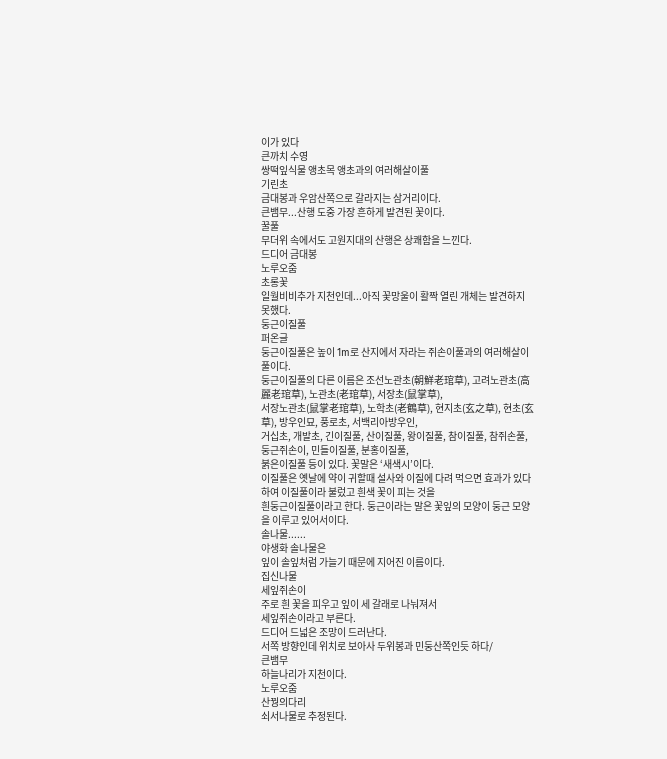이가 있다
큰까치 수영
쌍떡잎식물 앵초목 앵초과의 여러해살이풀
기린초
금대봉과 우암산쪽으로 갈라지는 삼거리이다.
큰뱀무...산행 도중 가장 흔하게 발견된 꽃이다.
꿀풀
무더위 속에서도 고원지대의 산행은 상쾌함을 느낀다.
드디어 금대봉
노루오줌
초롱꽃
일월비비추가 지천인데...아직 꽃망울이 활짝 열린 개체는 발견하지 못했다.
둥근이질풀
퍼온글
둥근이질풀은 높이 1m로 산지에서 자라는 쥐손이풀과의 여러해살이풀이다.
둥근이질풀의 다른 이름은 조선노관초(朝鮮老琯草), 고려노관초(高麗老琯草), 노관초(老琯草), 서장초(鼠掌草),
서장노관초(鼠掌老琯草), 노학초(老鶴草), 현지초(玄之草), 현초(玄草), 방우인묘, 풍로초, 서백리아방우인,
거십초, 개발초, 긴이질풀, 산이질풀, 왕이질풀, 참이질풀, 참쥐손풀, 둥근쥐손이, 민들이질풀, 분홍이질풀,
붉은이질풀 등이 있다. 꽃말은 ‘새색시’이다.
이질풀은 옛날에 약이 귀할때 설사와 이질에 다려 먹으면 효과가 있다하여 이질풀이라 불렀고 흰색 꽃이 피는 것을
흰둥근이질풀이라고 한다. 둥근이라는 말은 꽃잎의 모양이 둥근 모양을 이루고 있어서이다.
솔나물......
야생화 솔나물은
잎이 솔잎처럼 가늘기 때문에 지어진 이름이다.
집신나물
세잎쥐손이
주로 흰 꽃을 피우고 잎이 세 갈래로 나눠져서
세잎쥐손이라고 부른다.
드디어 드넓은 조망이 드러난다.
서쪽 방향인데 위치로 보아사 두위봉과 민둥산쪽인듯 하다/
큰뱀무
하늘나리가 지천이다.
노루오줌
산꿩의다리
쇠서나물로 추정된다.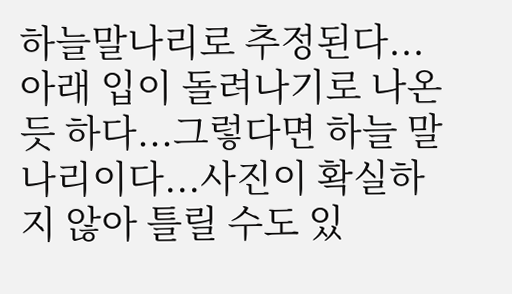하늘말나리로 추정된다...아래 입이 돌려나기로 나온듯 하다...그렇다면 하늘 말나리이다...사진이 확실하지 않아 틀릴 수도 있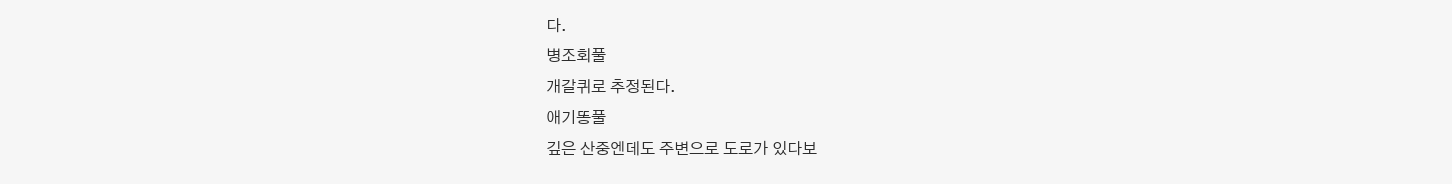다.
병조회풀
개갈퀴로 추정된다.
애기똥풀
깊은 산중엔데도 주변으로 도로가 있다보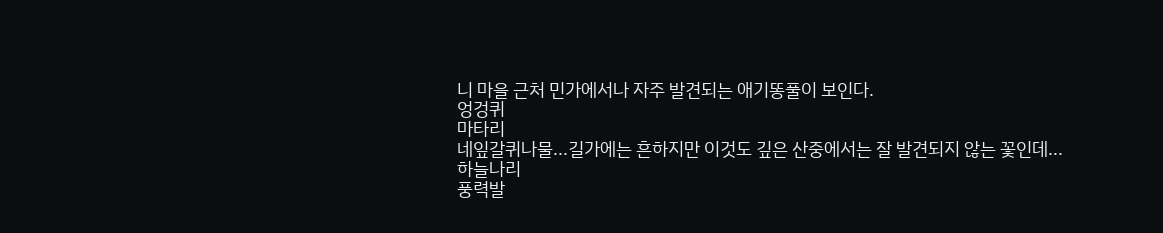니 마을 근처 민가에서나 자주 발견되는 애기똥풀이 보인다.
엉겅퀴
마타리
네잎갈퀴나물...길가에는 흔하지만 이것도 깊은 산중에서는 잘 발견되지 않는 꽃인데...
하늘나리
풍력발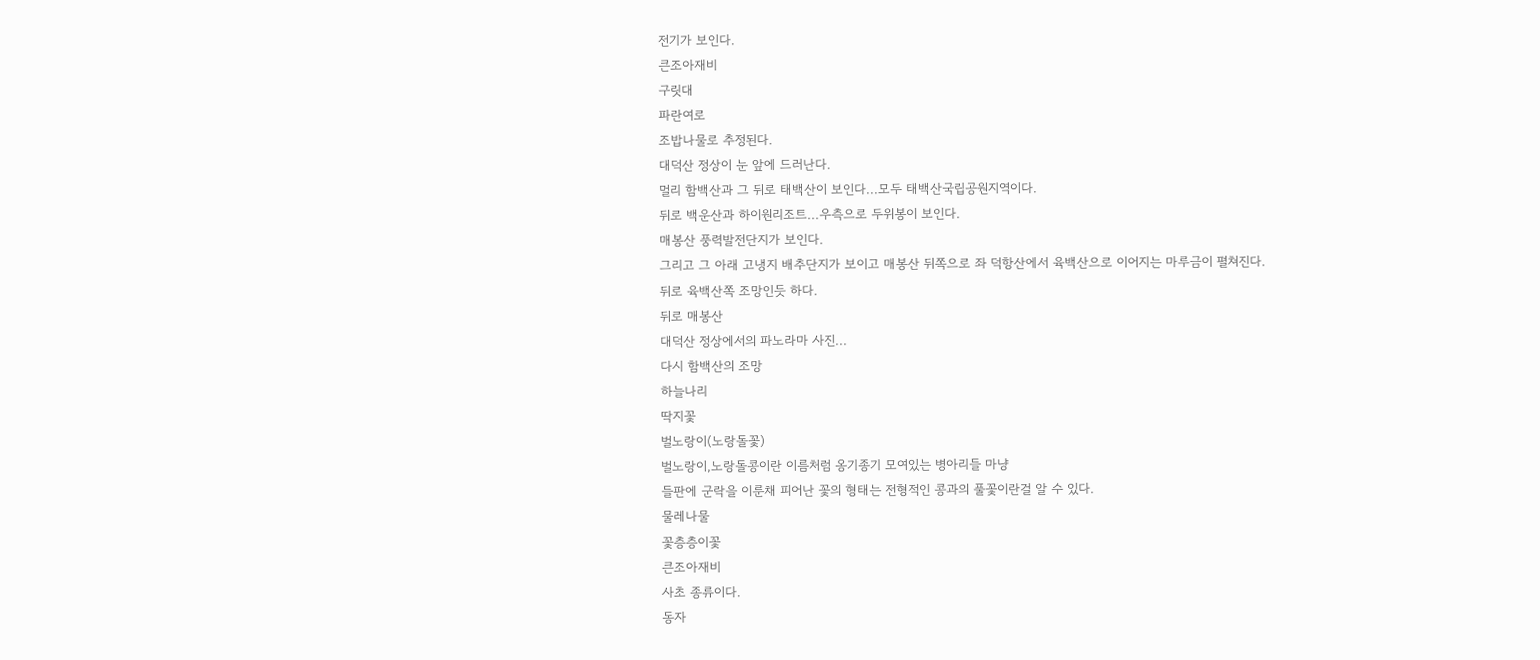전기가 보인다.
큰조아재비
구릿대
파란여로
조밥나물로 추정된다.
대덕산 정상이 눈 앞에 드러난다.
멀리 함백산과 그 뒤로 태백산이 보인다...모두 태백산국립공원지역이다.
뒤로 백운산과 하이원리조트...우측으로 두위봉이 보인다.
매봉산 풍력발전단지가 보인다.
그리고 그 아래 고냉지 배추단지가 보이고 매봉산 뒤쪽으로 좌 덕항산에서 육백산으로 이어지는 마루금이 펼쳐진다.
뒤로 육백산쪽 조망인듯 하다.
뒤로 매봉산
대덕산 정상에서의 파노라마 사진...
다시 함백산의 조망
하늘나리
딱지꽃
벌노랑이(노랑돌꽃)
벌노랑이,노랑돌콩이란 이름처럼 옹기종기 모여있는 병아리들 마냥
들판에 군락을 이룬채 피어난 꽃의 형태는 전형적인 콩과의 풀꽃이란걸 알 수 있다.
물레나물
꽃층층이꽃
큰조아재비
사초 종류이다.
동자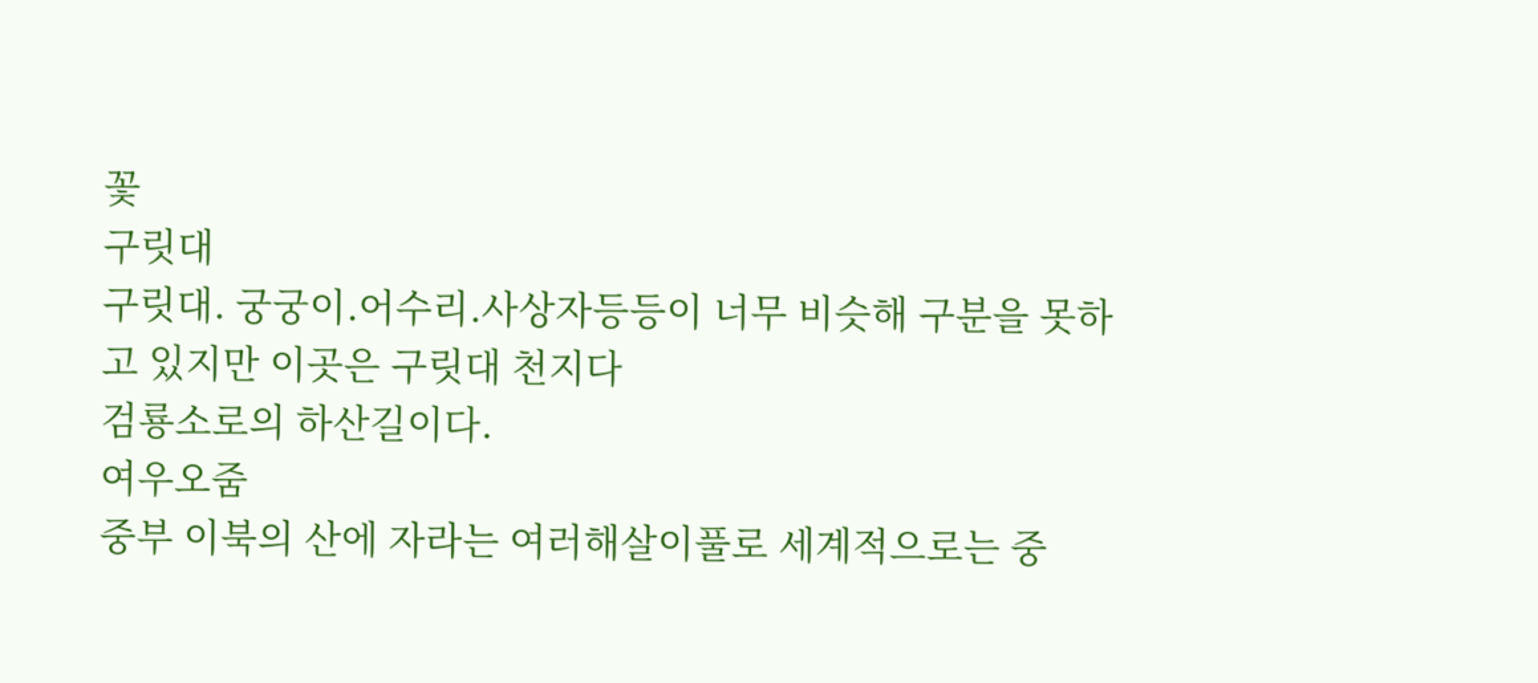꽃
구릿대
구릿대. 궁궁이.어수리.사상자등등이 너무 비슷해 구분을 못하고 있지만 이곳은 구릿대 천지다
검룡소로의 하산길이다.
여우오줌
중부 이북의 산에 자라는 여러해살이풀로 세계적으로는 중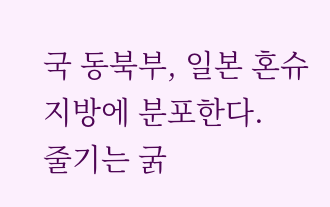국 동북부, 일본 혼슈 지방에 분포한다.
줄기는 굵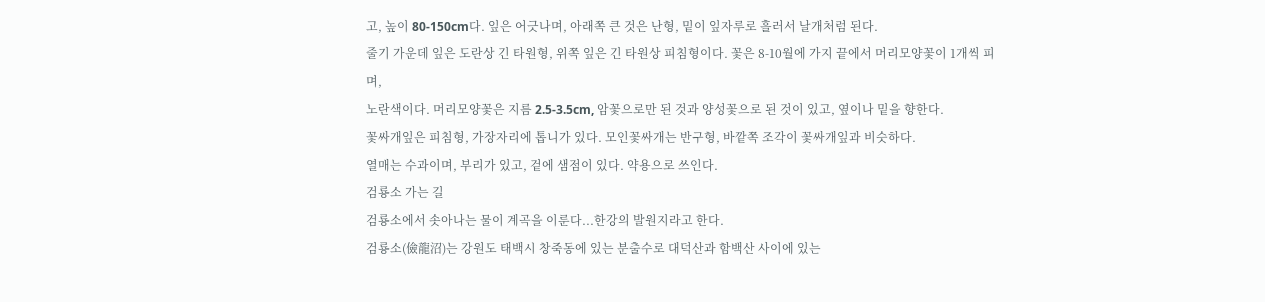고, 높이 80-150cm다. 잎은 어긋나며, 아래쪽 큰 것은 난형, 밑이 잎자루로 흘러서 날개처럼 된다.
줄기 가운데 잎은 도란상 긴 타원형, 위쪽 잎은 긴 타원상 피침형이다. 꽃은 8-10월에 가지 끝에서 머리모양꽃이 1개씩 피며,
노란색이다. 머리모양꽃은 지름 2.5-3.5cm, 암꽃으로만 된 것과 양성꽃으로 된 것이 있고, 옆이나 밑을 향한다.
꽃싸개잎은 피침형, 가장자리에 톱니가 있다. 모인꽃싸개는 반구형, 바깥쪽 조각이 꽃싸개잎과 비슷하다.
열매는 수과이며, 부리가 있고, 겉에 샘점이 있다. 약용으로 쓰인다.
검룡소 가는 길
검룡소에서 솟아나는 물이 계곡을 이룬다...한강의 발원지라고 한다.
검룡소(儉龍沼)는 강원도 태백시 창죽동에 있는 분출수로 대덕산과 함백산 사이에 있는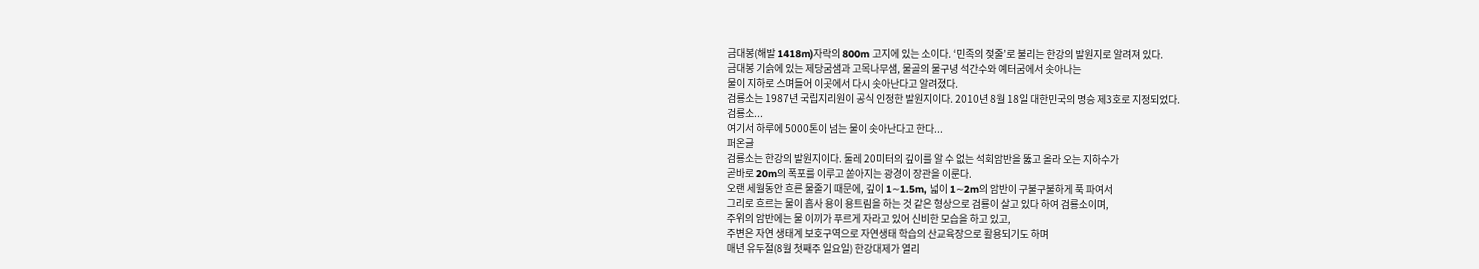금대봉(해발 1418m)자락의 800m 고지에 있는 소이다. ‘민족의 젖줄’로 불리는 한강의 발원지로 알려져 있다.
금대봉 기슭에 있는 제당굼샘과 고목나무샘, 물골의 물구녕 석간수와 예터굼에서 솟아나는
물이 지하로 스며들어 이곳에서 다시 솟아난다고 알려졌다.
검룡소는 1987년 국립지리원이 공식 인정한 발원지이다. 2010년 8월 18일 대한민국의 명승 제3호로 지정되었다.
검룡소...
여기서 하루에 5000톤이 넘는 물이 솟아난다고 한다...
퍼온글
검룡소는 한강의 발원지이다. 둘레 20미터의 깊이를 알 수 없는 석회암반을 뚫고 올라 오는 지하수가
곧바로 20m의 폭포를 이루고 쏟아지는 광경이 장관을 이룬다.
오랜 세월동안 흐른 물줄기 때문에, 깊이 1∼1.5m, 넓이 1∼2m의 암반이 구불구불하게 푹 파여서
그리로 흐르는 물이 흡사 용이 용트림을 하는 것 같은 형상으로 검룡이 살고 있다 하여 검룡소이며,
주위의 암반에는 물 이끼가 푸르게 자라고 있어 신비한 모습을 하고 있고,
주변은 자연 생태계 보호구역으로 자연생태 학습의 산교육장으로 활용되기도 하며
매년 유두절(8월 첫째주 일요일) 한강대제가 열리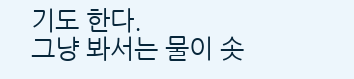기도 한다.
그냥 봐서는 물이 솟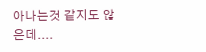아나는것 같지도 않은데....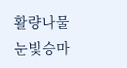활량나물
눈빛승마